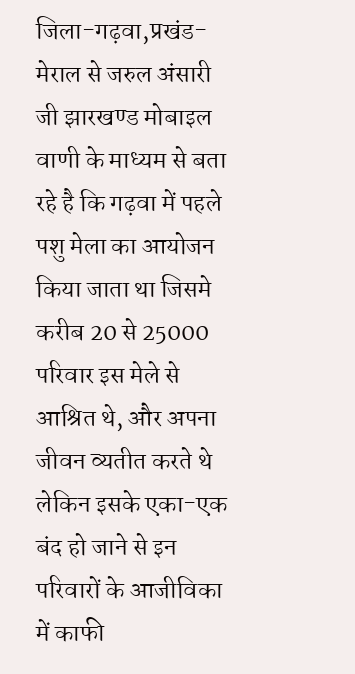जिला-गढ़वा,प्रखंड-मेराल से जरुल अंसारी जी झारखण्ड मोबाइल वाणी के माध्यम से बता रहे है कि गढ़वा में पहले पशु मेला का आयोजन किया जाता था जिसमे करीब 20 से 25000 परिवार इस मेले से आश्रित थे, और अपना जीवन व्यतीत करते थे लेकिन इसके एका-एक बंद हो जाने से इन परिवारों के आजीविका में काफी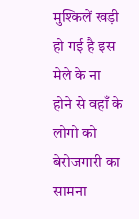मुश्किलें खड़ी हो गई है इस मेले के ना होने से वहाँ के लोगो को बेरोजगारी का सामना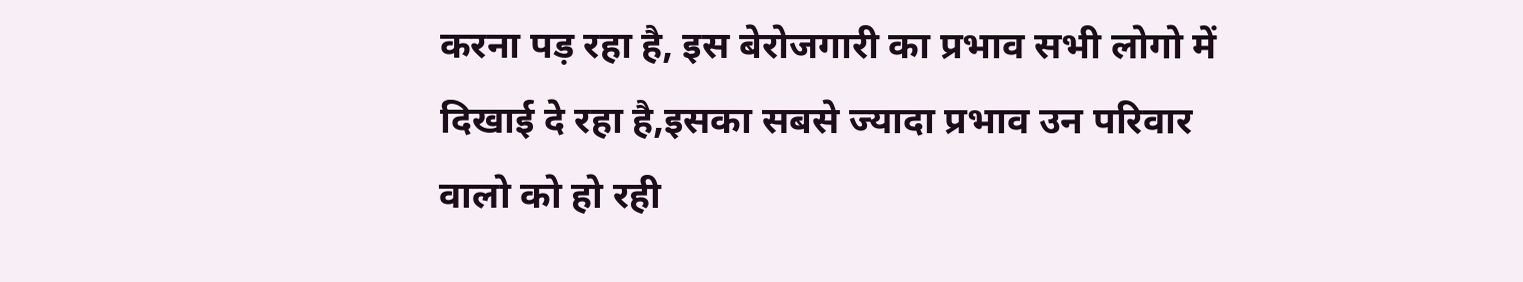करना पड़ रहा है, इस बेरोजगारी का प्रभाव सभी लोगो में दिखाई दे रहा है,इसका सबसे ज्यादा प्रभाव उन परिवार वालो को हो रही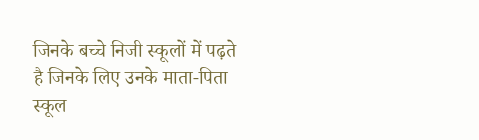जिनके बच्चे निजी स्कूलों में पढ़ते है जिनके लिए उनके माता-पिता स्कूल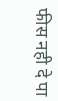फीस नही दे पा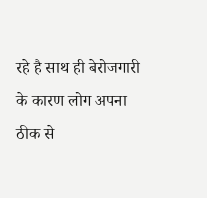रहे है साथ ही बेरोजगारी के कारण लोग अपना ठीक से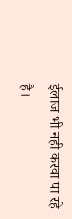ईलाज भी नही करवा पा रहे है।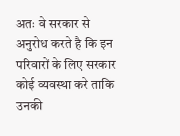अतः वे सरकार से अनुरोध करते है कि इन परिवारों के लिए सरकार कोई व्यवस्था करे ताकि उनकी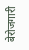बेरोजगारी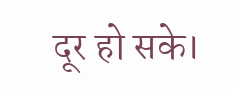दूर हो सके।